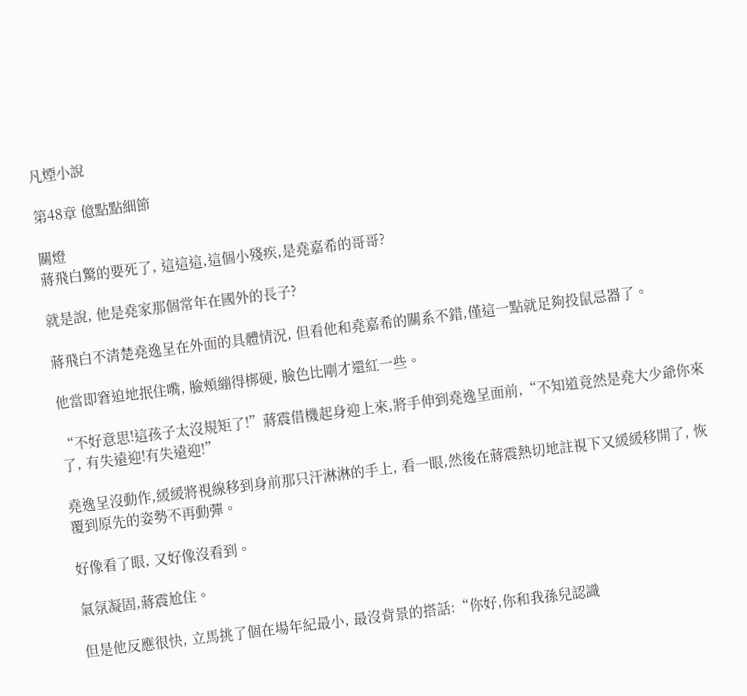凡煙小說

第48章 億點點細節

關燈
蔣飛白驚的要死了, 這這這,這個小殘疾,是堯嘉希的哥哥?

就是說, 他是堯家那個常年在國外的長子?

蔣飛白不清楚堯逸呈在外面的具體情況, 但看他和堯嘉希的關系不錯,僅這一點就足夠投鼠忌器了。

他當即窘迫地抿住嘴, 臉頰繃得梆硬, 臉色比剛才還紅一些。

“不好意思!這孩子太沒規矩了!”蔣震借機起身迎上來,將手伸到堯逸呈面前,“不知道竟然是堯大少爺你來了, 有失遠迎!有失遠迎!”

堯逸呈沒動作,緩緩將視線移到身前那只汗淋淋的手上, 看一眼,然後在蔣震熱切地註視下又緩緩移開了, 恢覆到原先的姿勢不再動彈。

好像看了眼, 又好像沒看到。

氣氛凝固,蔣震尬住。

但是他反應很快, 立馬挑了個在場年紀最小, 最沒背景的搭話:“你好,你和我孫兒認識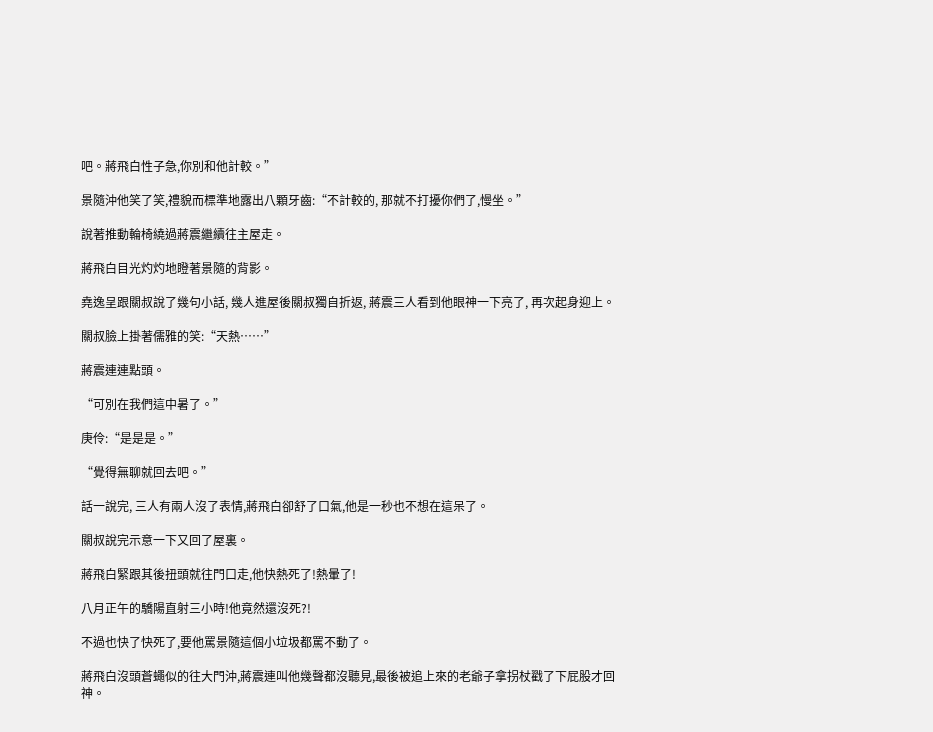吧。蔣飛白性子急,你別和他計較。”

景隨沖他笑了笑,禮貌而標準地露出八顆牙齒:“不計較的, 那就不打擾你們了,慢坐。”

說著推動輪椅繞過蔣震繼續往主屋走。

蔣飛白目光灼灼地瞪著景隨的背影。

堯逸呈跟關叔說了幾句小話, 幾人進屋後關叔獨自折返, 蔣震三人看到他眼神一下亮了, 再次起身迎上。

關叔臉上掛著儒雅的笑:“天熱……”

蔣震連連點頭。

“可別在我們這中暑了。”

庚伶:“是是是。”

“覺得無聊就回去吧。”

話一說完, 三人有兩人沒了表情,蔣飛白卻舒了口氣,他是一秒也不想在這呆了。

關叔說完示意一下又回了屋裏。

蔣飛白緊跟其後扭頭就往門口走,他快熱死了!熱暈了!

八月正午的驕陽直射三小時!他竟然還沒死?!

不過也快了快死了,要他罵景隨這個小垃圾都罵不動了。

蔣飛白沒頭蒼蠅似的往大門沖,蔣震連叫他幾聲都沒聽見,最後被追上來的老爺子拿拐杖戳了下屁股才回神。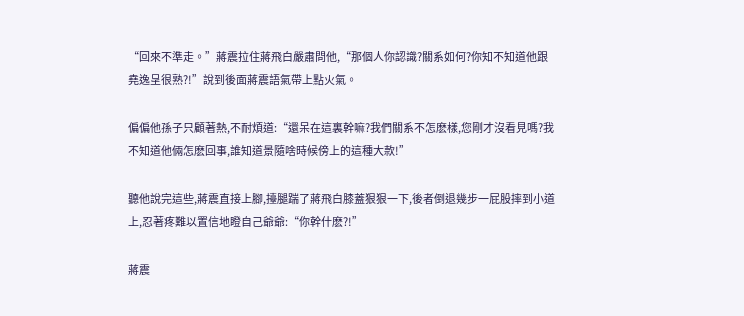“回來不準走。”蔣震拉住蔣飛白嚴肅問他,“那個人你認識?關系如何?你知不知道他跟堯逸呈很熟?!”說到後面蔣震語氣帶上點火氣。

偏偏他孫子只顧著熱,不耐煩道:“還呆在這裏幹嘛?我們關系不怎麽樣,您剛才沒看見嗎?我不知道他倆怎麽回事,誰知道景隨啥時候傍上的這種大款!”

聽他說完這些,蔣震直接上腳,擡腿踹了蔣飛白膝蓋狠狠一下,後者倒退幾步一屁股摔到小道上,忍著疼難以置信地瞪自己爺爺:“你幹什麽?!”

蔣震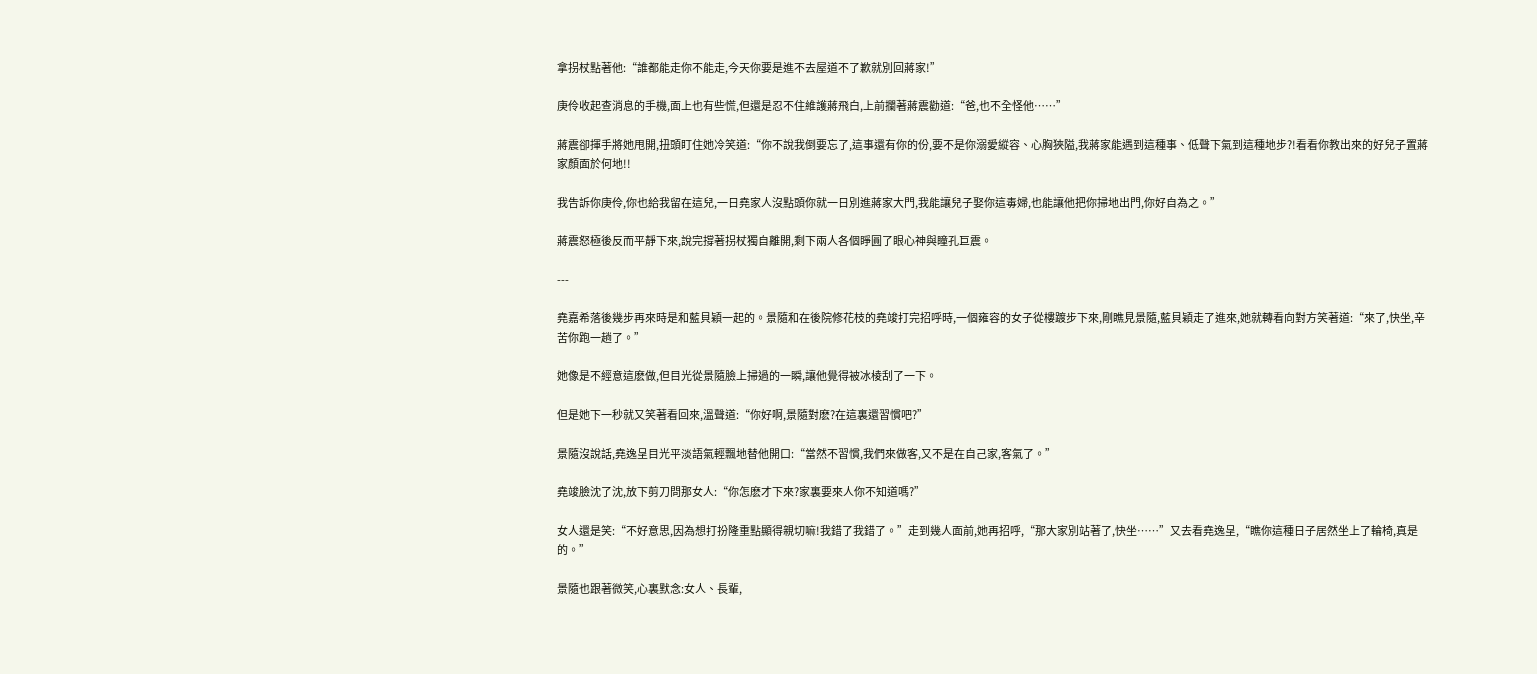拿拐杖點著他:“誰都能走你不能走,今天你要是進不去屋道不了歉就別回蔣家!”

庚伶收起查消息的手機,面上也有些慌,但還是忍不住維護蔣飛白,上前攔著蔣震勸道:“爸,也不全怪他……”

蔣震卻揮手將她甩開,扭頭盯住她冷笑道:“你不說我倒要忘了,這事還有你的份,要不是你溺愛縱容、心胸狹隘,我蔣家能遇到這種事、低聲下氣到這種地步?!看看你教出來的好兒子置蔣家顏面於何地!!

我告訴你庚伶,你也給我留在這兒,一日堯家人沒點頭你就一日別進蔣家大門,我能讓兒子娶你這毒婦,也能讓他把你掃地出門,你好自為之。”

蔣震怒極後反而平靜下來,說完撐著拐杖獨自離開,剩下兩人各個睜圓了眼心神與瞳孔巨震。

---

堯嘉希落後幾步再來時是和藍貝穎一起的。景隨和在後院修花枝的堯竣打完招呼時,一個雍容的女子從樓踱步下來,剛瞧見景隨,藍貝穎走了進來,她就轉看向對方笑著道:“來了,快坐,辛苦你跑一趟了。”

她像是不經意這麽做,但目光從景隨臉上掃過的一瞬,讓他覺得被冰棱刮了一下。

但是她下一秒就又笑著看回來,溫聲道:“你好啊,景隨對麽?在這裏還習慣吧?”

景隨沒說話,堯逸呈目光平淡語氣輕飄地替他開口:“當然不習慣,我們來做客,又不是在自己家,客氣了。”

堯竣臉沈了沈,放下剪刀問那女人:“你怎麽才下來?家裏要來人你不知道嗎?”

女人還是笑:“不好意思,因為想打扮隆重點顯得親切嘛!我錯了我錯了。”走到幾人面前,她再招呼,“那大家別站著了,快坐……”又去看堯逸呈,“瞧你這種日子居然坐上了輪椅,真是的。”

景隨也跟著微笑,心裏默念:女人、長輩,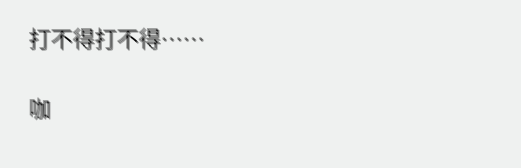打不得打不得……

咖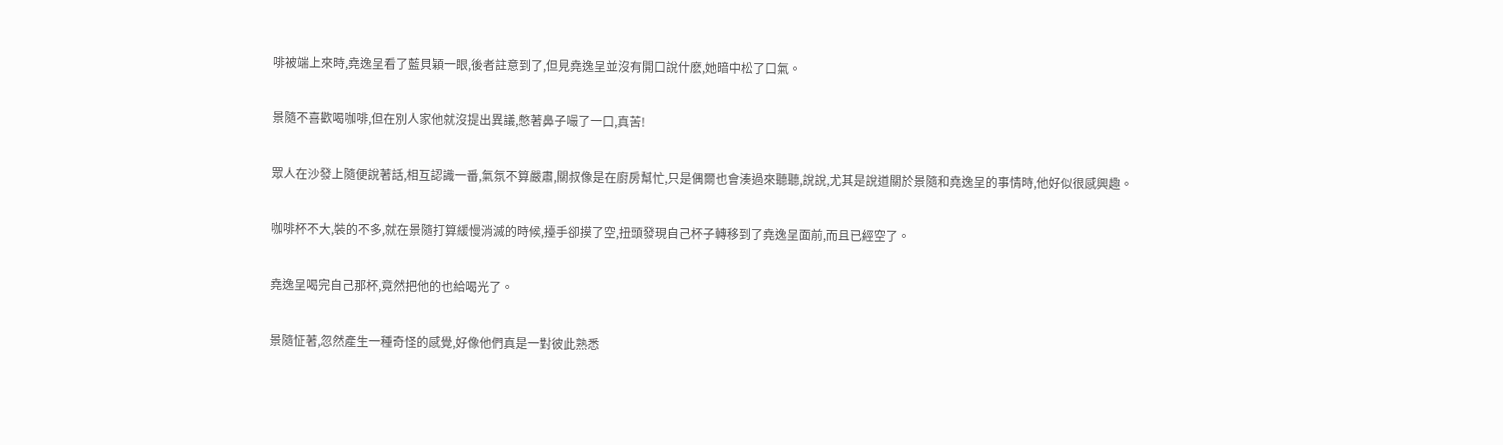啡被端上來時,堯逸呈看了藍貝穎一眼,後者註意到了,但見堯逸呈並沒有開口說什麽,她暗中松了口氣。

景隨不喜歡喝咖啡,但在別人家他就沒提出異議,憋著鼻子嘬了一口,真苦!

眾人在沙發上隨便說著話,相互認識一番,氣氛不算嚴肅,關叔像是在廚房幫忙,只是偶爾也會湊過來聽聽,說說,尤其是說道關於景隨和堯逸呈的事情時,他好似很感興趣。

咖啡杯不大,裝的不多,就在景隨打算緩慢消滅的時候,擡手卻摸了空,扭頭發現自己杯子轉移到了堯逸呈面前,而且已經空了。

堯逸呈喝完自己那杯,竟然把他的也給喝光了。

景隨怔著,忽然產生一種奇怪的感覺,好像他們真是一對彼此熟悉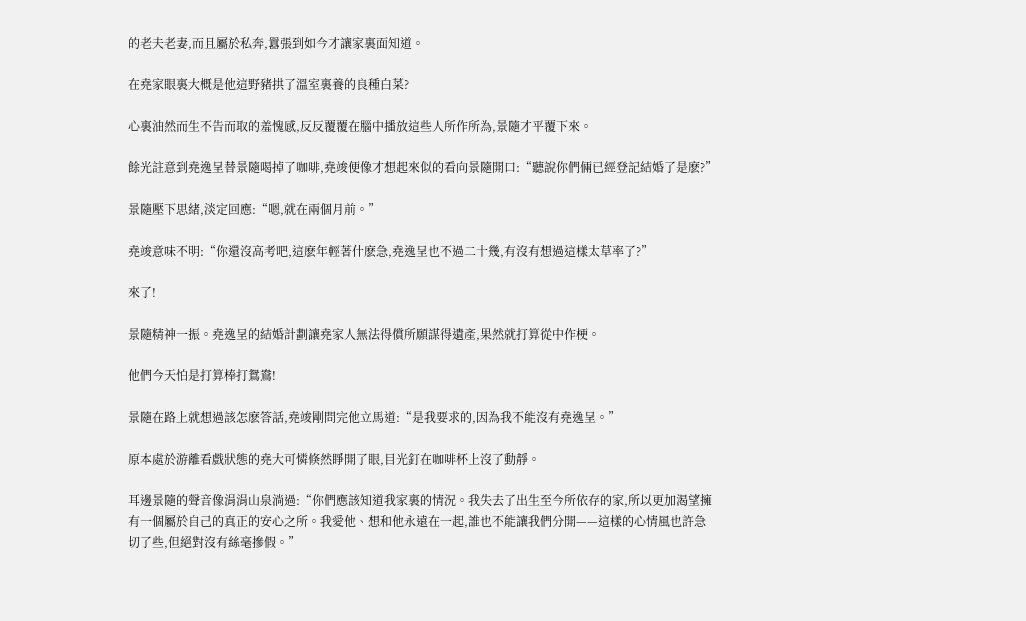的老夫老妻,而且屬於私奔,囂張到如今才讓家裏面知道。

在堯家眼裏大概是他這野豬拱了溫室裏養的良種白菜?

心裏油然而生不告而取的羞愧感,反反覆覆在腦中播放這些人所作所為,景隨才平覆下來。

餘光註意到堯逸呈替景隨喝掉了咖啡,堯竣便像才想起來似的看向景隨開口:“聽說你們倆已經登記結婚了是麽?”

景隨壓下思緒,淡定回應:“嗯,就在兩個月前。”

堯竣意味不明:“你還沒高考吧,這麽年輕著什麽急,堯逸呈也不過二十幾,有沒有想過這樣太草率了?”

來了!

景隨精神一振。堯逸呈的結婚計劃讓堯家人無法得償所願謀得遺產,果然就打算從中作梗。

他們今天怕是打算棒打鴛鴦!

景隨在路上就想過該怎麽答話,堯竣剛問完他立馬道:“是我要求的,因為我不能沒有堯逸呈。”

原本處於游離看戲狀態的堯大可憐倏然睜開了眼,目光釘在咖啡杯上沒了動靜。

耳邊景隨的聲音像涓涓山泉淌過:“你們應該知道我家裏的情況。我失去了出生至今所依存的家,所以更加渴望擁有一個屬於自己的真正的安心之所。我愛他、想和他永遠在一起,誰也不能讓我們分開——這樣的心情風也許急切了些,但絕對沒有絲毫摻假。”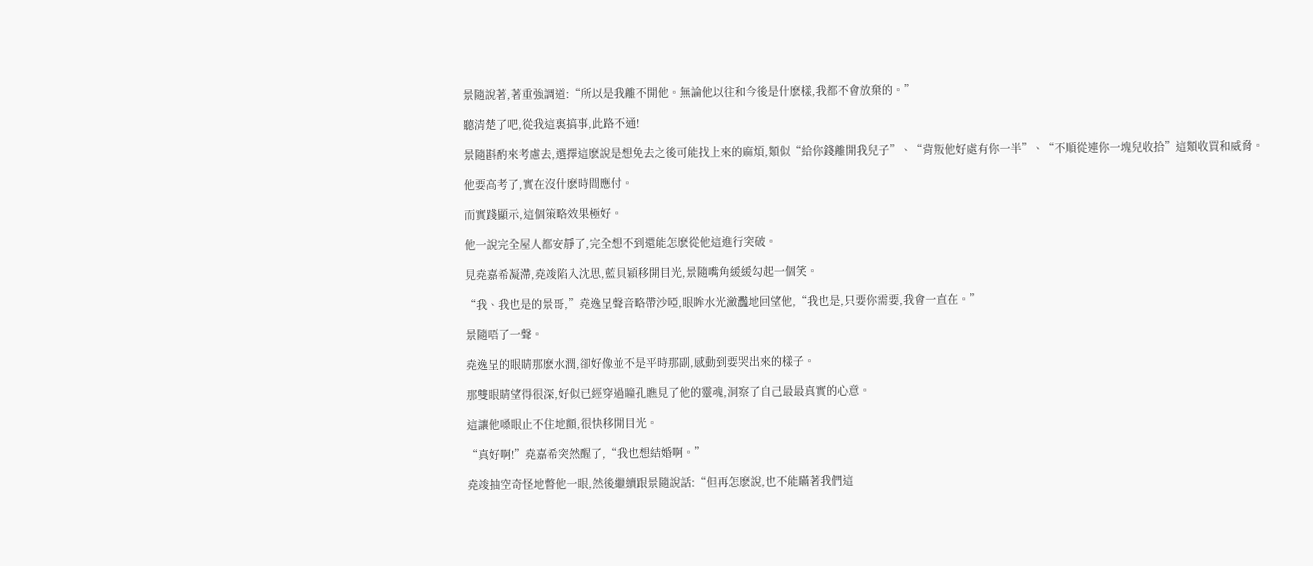景隨說著,著重強調道:“所以是我離不開他。無論他以往和今後是什麽樣,我都不會放棄的。”

聽清楚了吧,從我這裏搞事,此路不通!

景隨斟酌來考慮去,選擇這麽說是想免去之後可能找上來的麻煩,類似“給你錢離開我兒子”、“背叛他好處有你一半”、“不順從連你一塊兒收拾”這類收買和威脅。

他要高考了,實在沒什麽時間應付。

而實踐顯示,這個策略效果極好。

他一說完全屋人都安靜了,完全想不到還能怎麽從他這進行突破。

見堯嘉希凝滯,堯竣陷入沈思,藍貝穎移開目光,景隨嘴角緩緩勾起一個笑。

“我、我也是的景哥,”堯逸呈聲音略帶沙啞,眼眸水光瀲灩地回望他,“我也是,只要你需要,我會一直在。”

景隨唔了一聲。

堯逸呈的眼睛那麽水潤,卻好像並不是平時那副,感動到要哭出來的樣子。

那雙眼睛望得很深,好似已經穿過瞳孔瞧見了他的靈魂,洞察了自己最最真實的心意。

這讓他嗓眼止不住地顫,很快移開目光。

“真好啊!”堯嘉希突然醒了,“我也想結婚啊。”

堯竣抽空奇怪地瞥他一眼,然後繼續跟景隨說話:“但再怎麽說,也不能瞞著我們這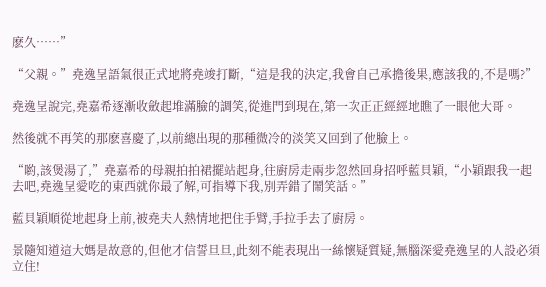麽久……”

“父親。”堯逸呈語氣很正式地將堯竣打斷,“這是我的決定,我會自己承擔後果,應該我的,不是嗎?”

堯逸呈說完,堯嘉希逐漸收斂起堆滿臉的調笑,從進門到現在,第一次正正經經地瞧了一眼他大哥。

然後就不再笑的那麽喜慶了,以前總出現的那種微冷的淡笑又回到了他臉上。

“喲,該煲湯了,”堯嘉希的母親拍拍裙擺站起身,往廚房走兩步忽然回身招呼藍貝穎,“小穎跟我一起去吧,堯逸呈愛吃的東西就你最了解,可指導下我,別弄錯了鬧笑話。”

藍貝穎順從地起身上前,被堯夫人熱情地把住手臂,手拉手去了廚房。

景隨知道這大媽是故意的,但他才信誓旦旦,此刻不能表現出一絲懷疑質疑,無腦深愛堯逸呈的人設必須立住!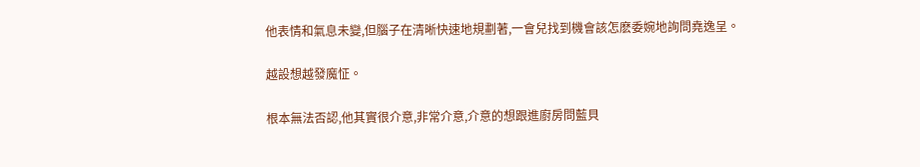他表情和氣息未變,但腦子在清晰快速地規劃著,一會兒找到機會該怎麽委婉地詢問堯逸呈。

越設想越發魔怔。

根本無法否認,他其實很介意,非常介意,介意的想跟進廚房問藍貝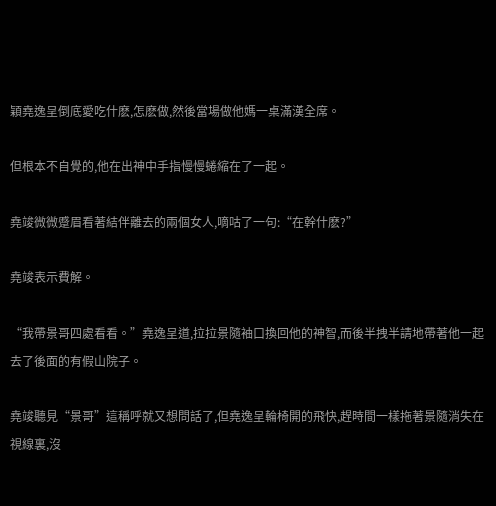穎堯逸呈倒底愛吃什麽,怎麽做,然後當場做他媽一桌滿漢全席。

但根本不自覺的,他在出神中手指慢慢蜷縮在了一起。

堯竣微微蹙眉看著結伴離去的兩個女人,嘀咕了一句:“在幹什麽?”

堯竣表示費解。

“我帶景哥四處看看。”堯逸呈道,拉拉景隨袖口換回他的神智,而後半拽半請地帶著他一起去了後面的有假山院子。

堯竣聽見“景哥”這稱呼就又想問話了,但堯逸呈輪椅開的飛快,趕時間一樣拖著景隨消失在視線裏,沒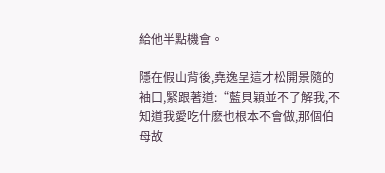給他半點機會。

隱在假山背後,堯逸呈這才松開景隨的袖口,緊跟著道:“藍貝穎並不了解我,不知道我愛吃什麽也根本不會做,那個伯母故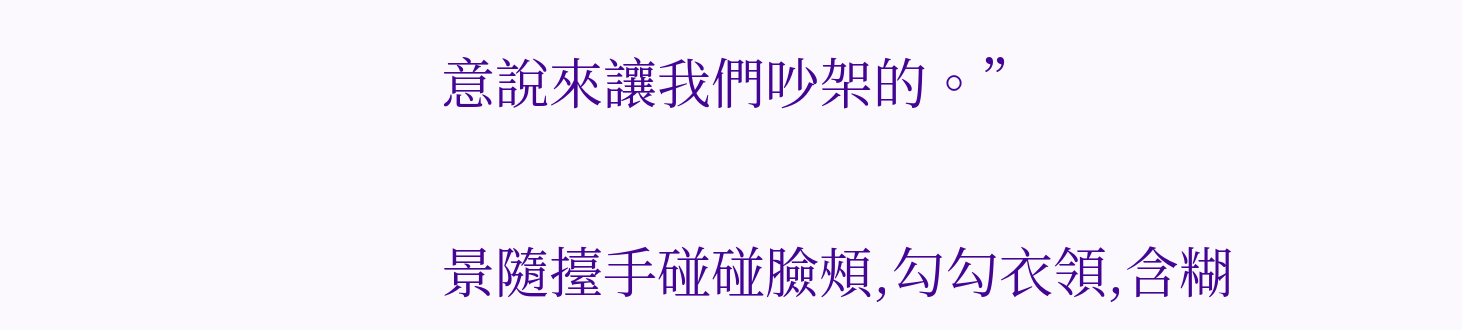意說來讓我們吵架的。”

景隨擡手碰碰臉頰,勾勾衣領,含糊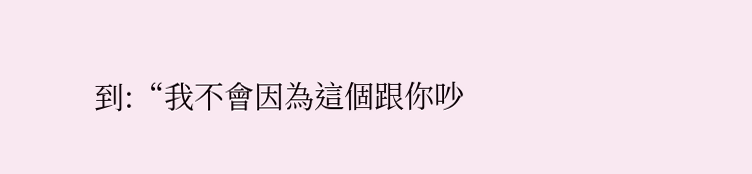到:“我不會因為這個跟你吵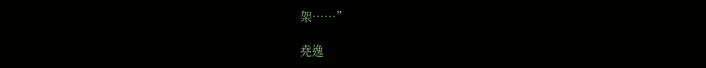架……”

堯逸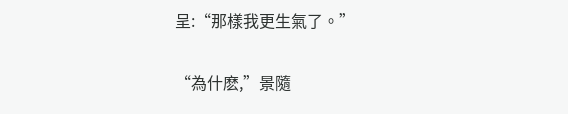呈:“那樣我更生氣了。”

“為什麽,”景隨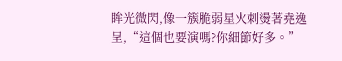眸光微閃,像一簇脆弱星火刺燙著堯逸呈,“這個也要演嗎?你細節好多。”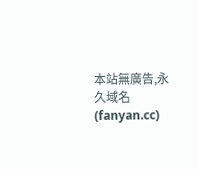本站無廣告,永久域名(fanyan.cc)